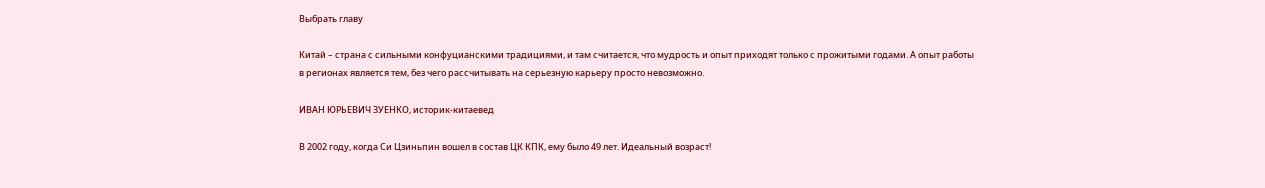Выбрать главу

Китай – страна с сильными конфуцианскими традициями, и там считается, что мудрость и опыт приходят только с прожитыми годами. А опыт работы в регионах является тем, без чего рассчитывать на серьезную карьеру просто невозможно.

ИВАН ЮРЬЕВИЧ ЗУЕНКО, историк-китаевед

В 2002 году, когда Си Цзиньпин вошел в состав ЦК КПК, ему было 49 лет. Идеальный возраст!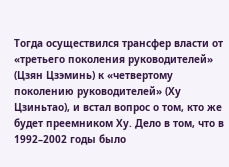Тогда осуществился трансфер власти от «третьего поколения руководителей» (Цзян Цзэминь) к «четвертому поколению руководителей» (Ху Цзиньтао), и встал вопрос о том, кто же будет преемником Ху. Дело в том, что в 1992–2002 годы было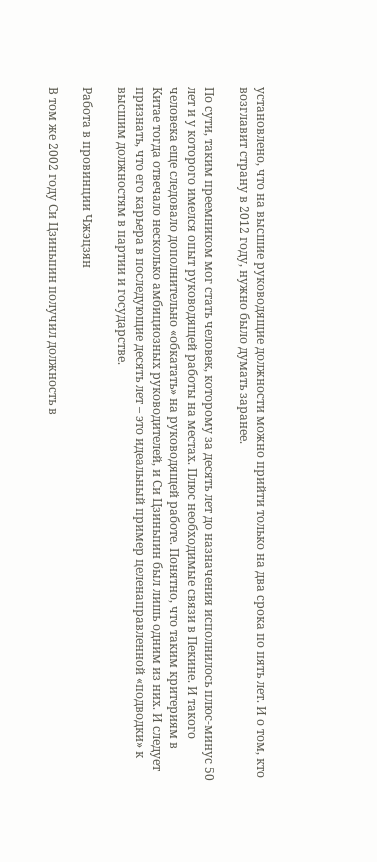установлено, что на высшие руководящие должности можно прийти только на два срока по пять лет. И о том, кто возглавит страну в 2012 году, нужно было думать заранее.

По сути, таким преемником мог стать человек, которому за десять лет до назначения исполнилось плюс-минус 50 лет и у которого имелся опыт руководящей работы на местах. Плюс необходимые связи в Пекине. И такого человека еще следовало дополнительно «обкатать» на руководящей работе. Понятно, что таким критериям в Китае тогда отвечало несколько амбициозных руководителей, и Си Цзиньпин был лишь одним из них. И следует признать, что его карьера в последующие десять лет – это идеальный пример целенаправленной «подводки» к высшим должностям в партии и государстве.

Работа в провинции Чжэцзян

В том же 2002 году Си Цзиньпин получил должность в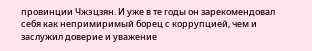провинции Чжэцзян. И уже в те годы он зарекомендовал себя как непримиримый борец с коррупцией, чем и заслужил доверие и уважение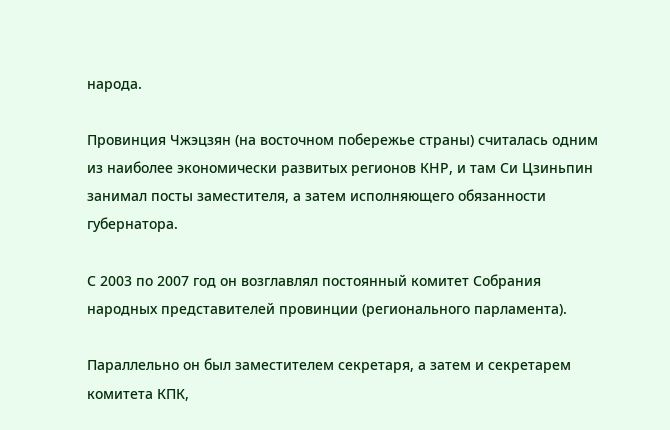народа.

Провинция Чжэцзян (на восточном побережье страны) считалась одним из наиболее экономически развитых регионов КНР, и там Си Цзиньпин занимал посты заместителя, а затем исполняющего обязанности губернатора.

С 2003 по 2007 год он возглавлял постоянный комитет Собрания народных представителей провинции (регионального парламента).

Параллельно он был заместителем секретаря, а затем и секретарем комитета КПК,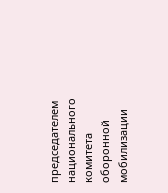председателем национального комитета оборонной мобилизации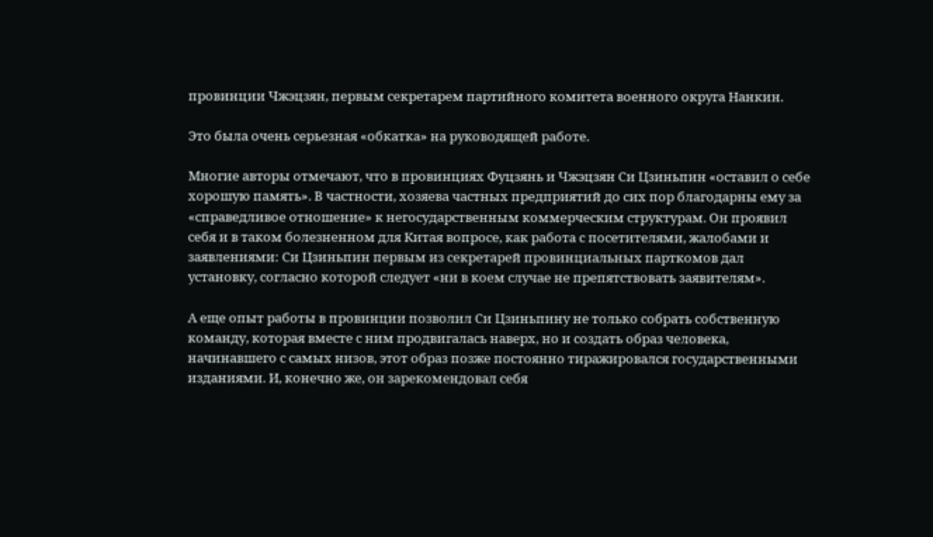провинции Чжэцзян, первым секретарем партийного комитета военного округа Нанкин.

Это была очень серьезная «обкатка» на руководящей работе.

Многие авторы отмечают, что в провинциях Фуцзянь и Чжэцзян Си Цзиньпин «оставил о себе хорошую память». В частности, хозяева частных предприятий до сих пор благодарны ему за «справедливое отношение» к негосударственным коммерческим структурам. Он проявил себя и в таком болезненном для Китая вопросе, как работа с посетителями, жалобами и заявлениями: Си Цзиньпин первым из секретарей провинциальных парткомов дал установку, согласно которой следует «ни в коем случае не препятствовать заявителям».

А еще опыт работы в провинции позволил Си Цзиньпину не только собрать собственную команду, которая вместе с ним продвигалась наверх, но и создать образ человека, начинавшего с самых низов, этот образ позже постоянно тиражировался государственными изданиями. И, конечно же, он зарекомендовал себя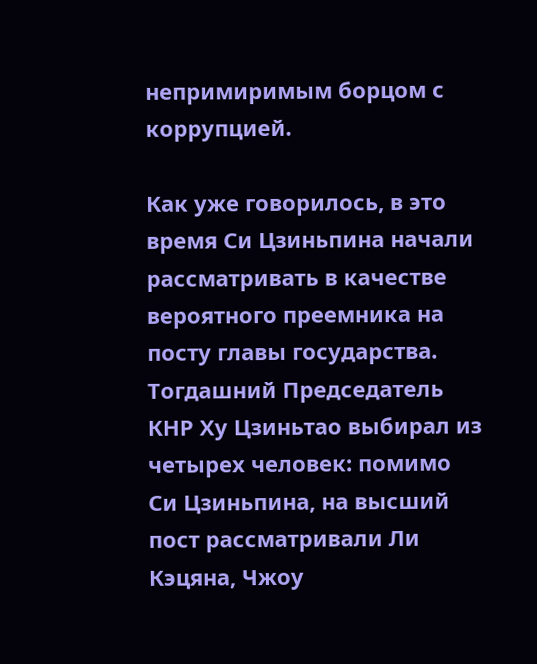непримиримым борцом с коррупцией.

Как уже говорилось, в это время Си Цзиньпина начали рассматривать в качестве вероятного преемника на посту главы государства. Тогдашний Председатель КНР Ху Цзиньтао выбирал из четырех человек: помимо Си Цзиньпина, на высший пост рассматривали Ли Кэцяна, Чжоу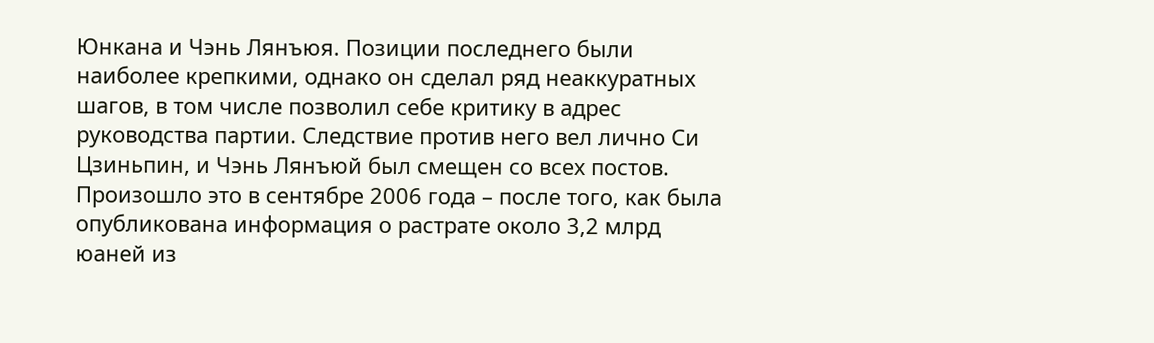Юнкана и Чэнь Лянъюя. Позиции последнего были наиболее крепкими, однако он сделал ряд неаккуратных шагов, в том числе позволил себе критику в адрес руководства партии. Следствие против него вел лично Си Цзиньпин, и Чэнь Лянъюй был смещен со всех постов. Произошло это в сентябре 2006 года – после того, как была опубликована информация о растрате около 3,2 млрд юаней из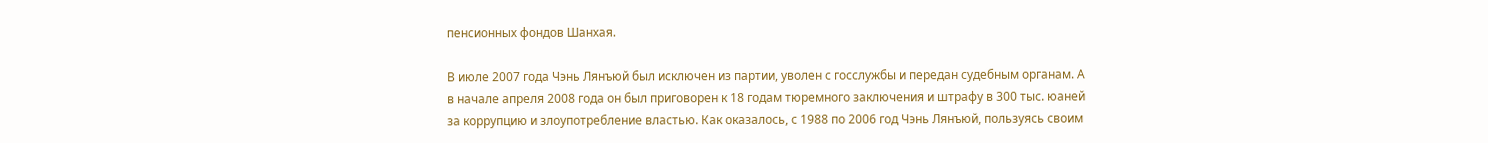пенсионных фондов Шанхая.

В июле 2007 года Чэнь Лянъюй был исключен из партии, уволен с госслужбы и передан судебным органам. А в начале апреля 2008 года он был приговорен к 18 годам тюремного заключения и штрафу в 300 тыс. юаней за коррупцию и злоупотребление властью. Как оказалось, с 1988 по 2006 год Чэнь Лянъюй, пользуясь своим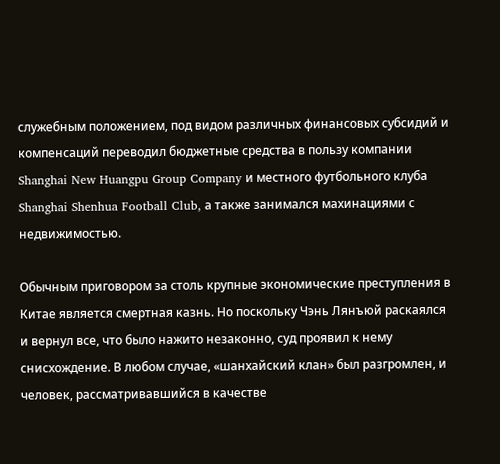служебным положением, под видом различных финансовых субсидий и компенсаций переводил бюджетные средства в пользу компании Shanghai New Huangpu Group Company и местного футбольного клуба Shanghai Shenhua Football Club, а также занимался махинациями с недвижимостью.

Обычным приговором за столь крупные экономические преступления в Китае является смертная казнь. Но поскольку Чэнь Лянъюй раскаялся и вернул все, что было нажито незаконно, суд проявил к нему снисхождение. В любом случае, «шанхайский клан» был разгромлен, и человек, рассматривавшийся в качестве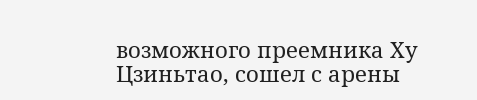возможного преемника Ху Цзиньтао, сошел с арены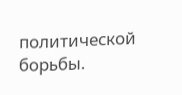политической борьбы.